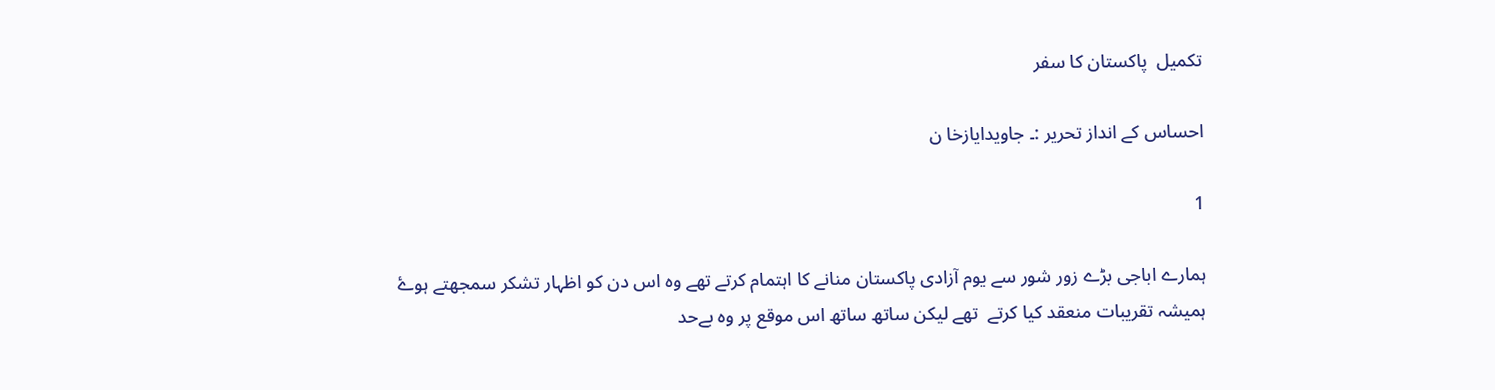تکمیل  پاکستان کا سفر

احساس کے انداز تحریر :۔ جاویدایازخا ن

1

ہمارے اباجی بڑے زور شور سے یوم آزادی پاکستان منانے کا اہتمام کرتے تھے وہ اس دن کو اظہار تشکر سمجھتے ہوۓ ہمیشہ تقریبات منعقد کیا کرتے  تھے لیکن ساتھ ساتھ اس موقع پر وہ بےحد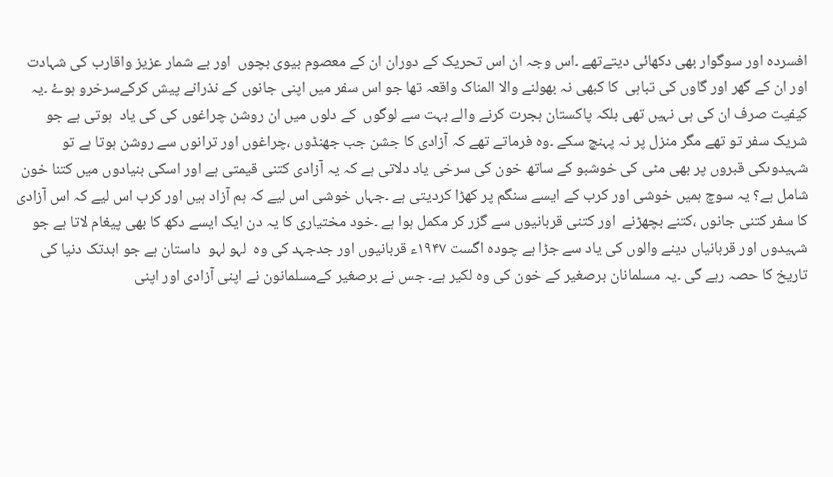افسردہ اور سوگوار بھی دکھائی دیتےتھے ۔اس وجہ ان اس تحریک کے دوران ان کے معصوم بیوی بچوں  اور بے شمار عزیز واقارب کی شہادت اور ان کے گھر اور گاوں کی تباہی  کا کبھی نہ بھولنے والا المناک واقعہ تھا جو اس سفر میں اپنی جانوں کے نذرانے پیش کرکےسرخرو ہوۓ ۔یہ کیفیت صرف ان کی ہی نہیں تھی بلکہ پاکستان ہجرت کرنے والے بہت سے لوگوں  کے دلوں میں ان روشن چراغوں کی کی یاد  ہوتی ہے جو شریک سفر تو تھے مگر منزل پر نہ پہنچ سکے ۔وہ فرماتے تھے کہ آزادی کا جشن جب جھنڈوں ،چراغوں اور ترانوں سے روشن ہوتا ہے تو شہیدوںکی قبروں پر بھی مٹی کی خوشبو کے ساتھ خون کی سرخی یاد دلاتی ہے کہ یہ آزادی کتنی قیمتی ہے اور اسکی بنیادوں میں کتنا خون شامل ہے؟ یہ سوچ ہمیں خوشی اور کرب کے ایسے سنگم پر کھڑا کردیتی ہے ۔جہاں خوشی اس لیے کہ ہم آزاد ہیں اور کرب اس لیے کہ اس آزادی کا سفر کتنی جانوں ،کتنے بچھڑنے  اور کتنی قربانیوں سے گزر کر مکمل ہوا ہے ۔خود مختیاری کا یہ دن ایک ایسے دکھ کا بھی پیغام لاتا ہے جو شہیدوں اور قربانیاں دینے والوں کی یاد سے جڑا ہے چودہ اگست ۱۹۴۷ء قربانیوں اور جدجہد کی وہ  لہو لہو  داستان ہے جو ابدتک دنیا کی تاریخ کا حصہ رہے گی ۔یہ مسلمانان برصغیر کے خون کی وہ لکیر ہے۔ جس نے برصغیر کےمسلمانون نے اپنی آزادی اور اپنی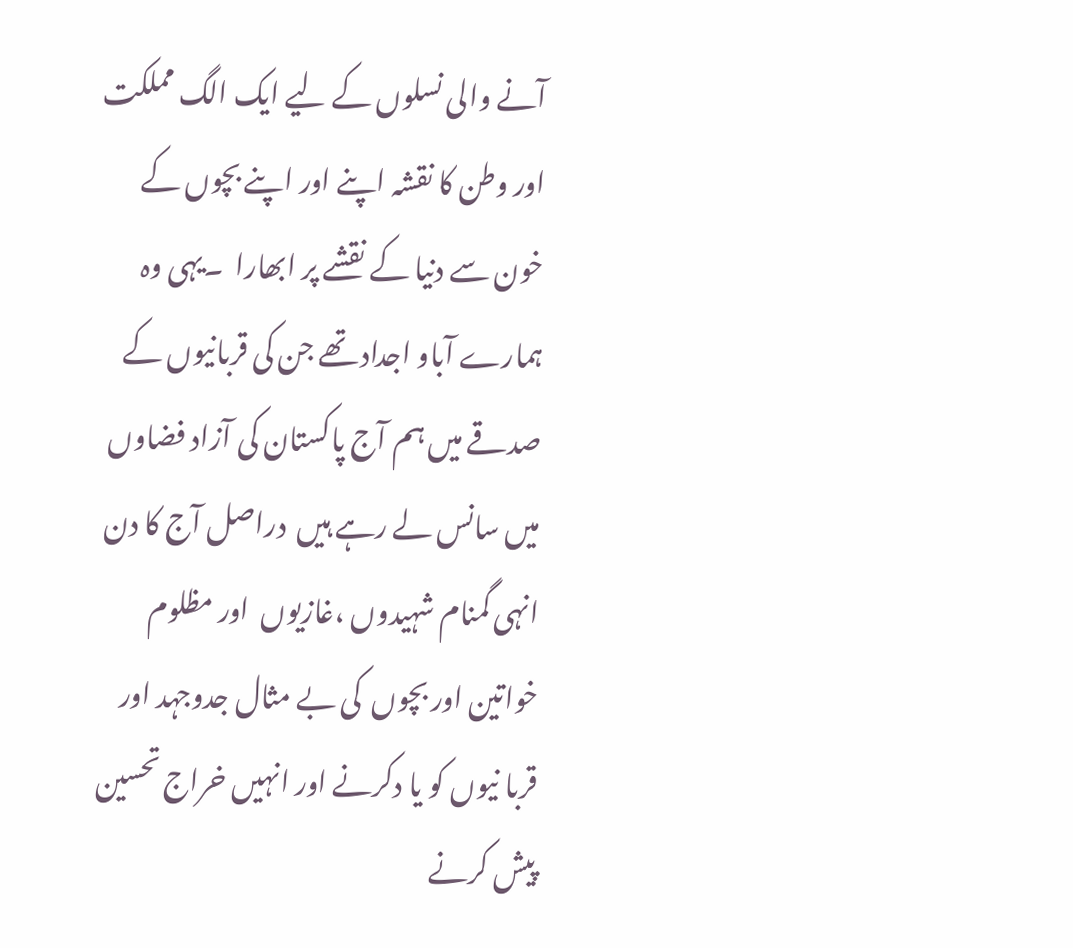آنے والی نسلوں کے لیے ایک الگ مملکت اور وطن کا نقشہ اپنے اور اپنے بچوں کے خون سے دنیا کے نقشے پر ابھارا  ۔یہی وہ ہمارے آباو اجداد تھے جن کی قربانیوں کے صدقے میں ہم آج پاکستان کی آزاد فضاوں میں سانس لے رہے ہیں  دراصل آج کا دن انہی گمنام شہیدوں ،غازیوں  اور مظلوم خواتین اور بچوں  کی بے مثال جدوجہد اور قربا نیوں کو یا دکرنے اور انہیں خراج تحسین پیش کرنے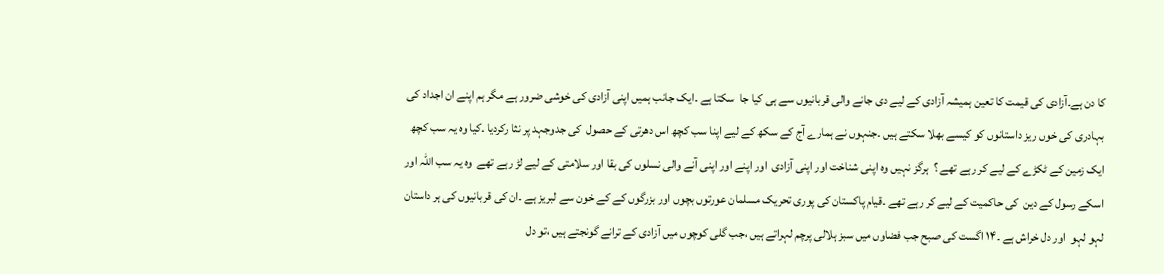کا دن ہے۔آزادی کی قیمت کا تعین ہمیشہ آزادی کے لیے دی جانے والی قربانیوں سے ہی کیا جا  سکتا ہے ۔ایک جانب ہمیں اپنی آزادی کی خوشی ضرور ہے مگر ہم اپنے ان اجداد کی بہادری کی خوں ریز داستانوں کو کیسے بھلا سکتے ہیں ۔جنہوں نے ہمارے آج کے سکھ کے لیے اپنا سب کچھ اس دھرتی کے حصول  کی جدوجہد پر نثا رکردیا ۔کیا وہ یہ سب کچھ  ایک زمین کے ٹکڑے کے لیے کر رہے تھے ؟  ہرگز نہیں وہ اپنی شناخت اور اپنی آزادی  اور اپنے اور اپنی آنے والی نسلوں کی بقا اور سلامتی کے لیے لڑ رہے تھے  وہ یہ سب اللہ اور اسکے رسول کے دین  کی حاکمیت کے لیے کر رہے تھے ۔قیام پاکستان کی پوری تحریک مسلمان عورتوں بچوں اور بزرگوں کے کے خون سے لبریز ہے ۔ان کی قربانیوں کی ہر داستان لہو لہو  اور دل خراش ہے ۔۱۴ اگست کی صبح جب فضاوں میں سبز ہلالی پرچم لہراتے ہیں ،جب گلی کوچوں میں آزادی کے ترانے گونجتے ہیں ،تو دل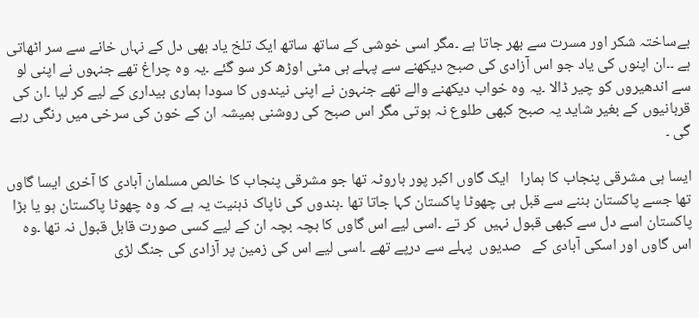بےساختہ شکر اور مسرت سے بھر جاتا ہے ۔مگر اسی خوشی کے ساتھ ساتھ ایک تلخ یاد بھی دل کے نہاں خانے سے سر اٹھاتی ہے ۔۔ان اپنوں کی یاد جو اس آزادی کی صبح دیکھنے سے پہلے ہی مٹی اوڑھ کر سو گئے ۔یہ وہ چراغ تھے جنہوں نے اپنی لو سے اندھیروں کو چیر ڈالا ۔یہ وہ خواب دیکھنے والے تھے جنہون نے اپنی نیندوں کا سودا ہماری بیداری کے لیے کر لیا ۔ان کی قربانیوں کے بغیر شاید یہ صبح کبھی طلوع نہ ہوتی مگر اس صبح کی روشنی ہمیشہ ان کے خون کی سرخی میں رنگی رہے گی ۔

ایسا ہی مشرقی پنجاب کا ہمارا   ایک گاوں اکبر پور باروٹہ تھا جو مشرقی پنجاب کا خالص مسلمان آبادی کا آخری ایسا گاوں تھا جسے پاکستان بننے سے قبل ہی چھوٹا پاکستان کہا جاتا تھا ۔ہندوں کی ناپاک ذہنیت یہ ہے کہ وہ چھوٹا پاکستان ہو یا بڑا پاکستان اسے دل سے کبھی قبول نہیں  کر تے ۔اسی لیے اس گاوں کا بچہ بچہ ان کے لیے کسی صورت قابل قبول نہ تھا ۔وہ اس گاوں اور اسکی آبادی کے   صدیوں  پہلے سے درپے تھے ۔اسی لیے اس کی زمین پر آزادی کی جنگ لڑی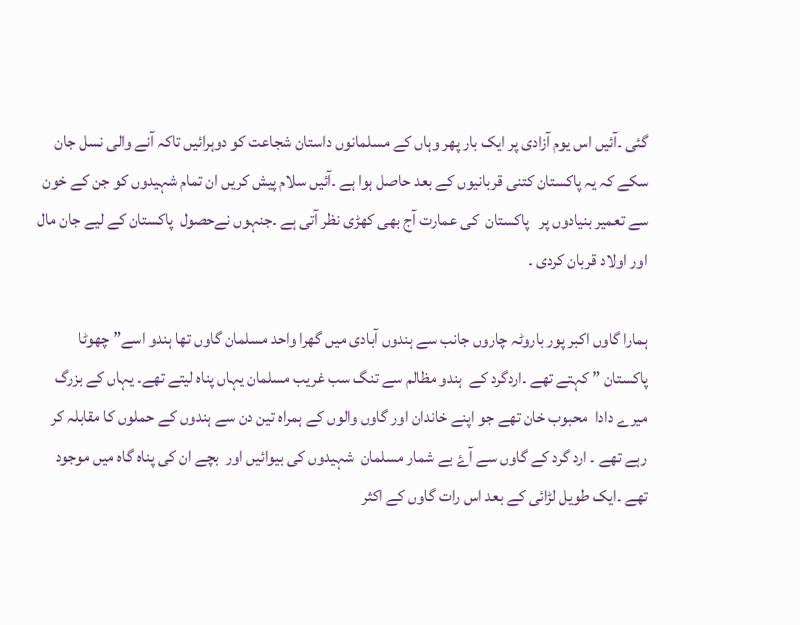گئی ۔آئیں اس یوم آزادی پر ایک بار پھر وہاں کے مسلمانوں داستان شجاعت کو دوہرائیں تاکہ آنے والی نسل جان سکے کہ یہ پاکستان کتنی قربانیوں کے بعد حاصل ہوا ہے ۔آئیں سلام پیش کریں ان تمام شہیدوں کو جن کے خون سے تعمیر بنیادوں پر   پاکستان  کی عمارت آج بھی کھڑی نظر آتی ہے ۔جنہوں نےحصول  پاکستان کے لیے جان مال اور اولاد قربان کردی ۔

ہمارا گاوں اکبر پور باروٹہ چاروں جانب سے ہندوں آبادی میں گھرا واحد مسلمان گاوں تھا ہندو اسے” چھوٹا پاکستان ” کہتے تھے ۔اردگرد کے  ہندو مظالم سے تنگ سب غریب مسلمان یہاں پناہ لیتے تھے۔ یہاں کے بزرگ میرے دادا  محبوب خان تھے جو اپنے خاندان اور گاوں والوں کے ہمراہ تین دن سے ہندوں کے حملوں کا مقابلہ کر رہے تھے ۔ ارد گرد کے گاوں سے آۓ بے شمار مسلمان  شہیدوں کی بیوائیں اور  بچے ان کی پناہ گاہ میں موجود تھے ۔ایک طویل لڑائی کے بعد اس رات گاوں کے اکثر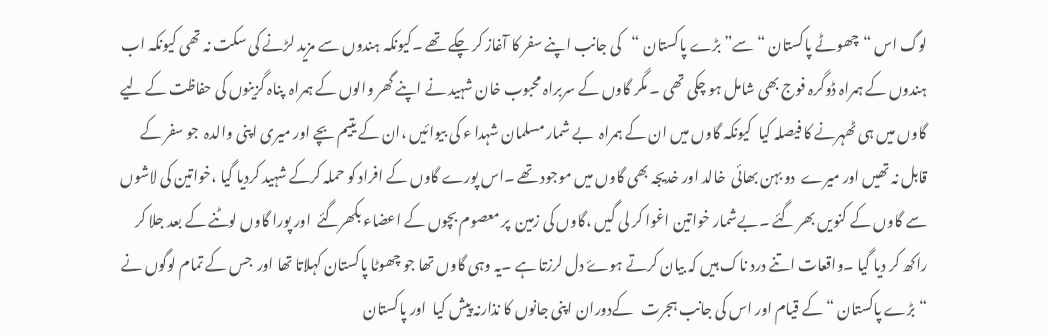لوگ اس “چھوٹے پاکستان “سے” بڑے پاکستان “کی جانب اپنے سفر کا آغاز کر چکے تھے ۔کیونکہ ہندوں سے مزید لڑنے کی سکت نہ تھی کیونکہ اب ہندوں کے ہمراہ ڈوگرہ فوج بھی شامل ہو چکی تھی ۔ مگر گاوں کے سربراہ محبوب خان شہید نے اپنے گھر والوں کے ہمراہ  پناہ گزینوں کی حفاظت کے لیے گاوں میں ہی ٹھہرنے کا فیصلہ کیا  کیونکہ گاوں میں ان کے ہمراہ  بے شمار مسلمان شہدا ء کی بیوائیں ،ان کے یتیم بچے اور میری اپنی والدہ  جو سفر کے قابل نہ تھیں اور میرے  دو بہن بھائی  خالد اور خدیجہ بھی گاوں میں موجود تھے ۔اس پورے گاوں کے افراد کو حملہ کرکے شہید کردیا گیا ،خواتین کی لاشوں سے گاوں کے کنویں بھر گئے ۔بےشمار خواتین اغوا کر لی گیں ،گاوں کی زمین  پر معصوم بچوں کے اعضاء بکھرگئے  اور پورا گاوں لوٹنے کے بعد جلا کر راکھ کر دیا گیا ۔واقعات اتنے درد ناک ہیں کہ بیان کرتے ہوۓ دل لرزتا ہے ۔یہ وہی گاوں تھا جو چھوٹا پاکستان کہلاتا تھا اور  جس کے تمام لوگوں نے “بڑے پاکستان “ کے قیام اور اس کی جانب ہجرت   کےدوران اپنی جانوں کا نذارنہ پیش کیا  اور پاکستان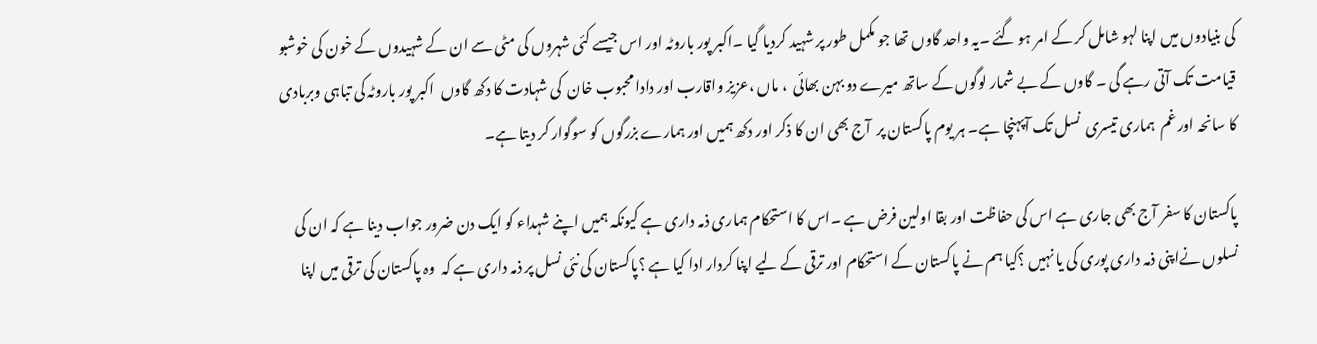کی بنیادوں میں اپنا لہو شامل کر کے امر ہو گئے ۔یہ واحد گاوں تھا جو مکمل طور پر شہید کردیا گیا ۔اکبر پور باروٹہ اور اس جیسے کئی شہروں کی مٹی سے ان کے شہیدوں کے خون کی خوشبو قیامت تک آتی رہے گی ۔ گاوں کے بے شمار لوگوں کے ساتھ میرے دو بہن بھائی  ، ماں ،عزیز واقارب اور دادا محبوب خان  کی شہادت کا دکھ گاوں  اکبر پور باروٹہ کی تباہی وبربادی کا سانحہ اور غم  ہماری تیسری  نسل تک آپہنچا ہے۔ ہر یوم پاکستان پر  آج بھی ان کا ذکر اور دکھ ہمیں اور ہمارے بزرگوں کو سوگوار کر دیتا ہے۔

پاکستان کا سفر آج بھی جاری ہے اس کی حفاظت اور بقا اولین فرض ہے ۔اس کا استحکام ہماری ذمہ داری ہے کیونکہ ہمیں اپنے شہداء کو ایک دن ضرور جواب دینا ہے کہ ان کی نسلوں نےاپنی ذمہ داری پوری کی یا نہیں ؟کیا ہم نے پاکستان کے استحکام اور ترقی کے لیے اپنا کردار ادا کیا ہے ؟پاکستان کی نئی نسل پر ذمہ داری ہے کہ  وہ پاکستان کی ترقی میں اپنا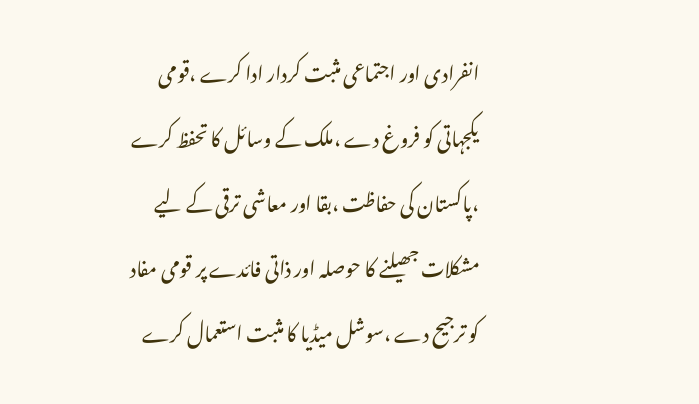انفرادی اور اجتماعی مثبت کردار ادا کرے ،قومی یکجہاتی کو فروغ دے ،ملک کے وسائل کا تحفظ کرے ،پاکستان کی حفاظت ،بقا اور معاشی ترقی کے لیے مشکلات جھیلنے کا حوصلہ اور ذاتی فائدے پر قومی مفاد کو ترجیح دے ،سوشل میڈیا کا مثبت استعمال کرے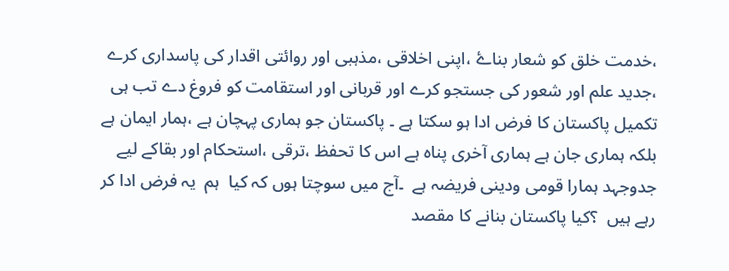،خدمت خلق کو شعار بناۓ ،اپنی اخلاقی ،مذہبی اور روائتی اقدار کی پاسداری کرے ،جدید علم اور شعور کی جستجو کرے اور قربانی اور استقامت کو فروغ دے تب ہی تکمیل پاکستان کا فرض ادا ہو سکتا ہے ۔ پاکستان جو ہماری پہچان ہے ،ہمار ایمان ہے بلکہ ہماری جان ہے ہماری آخری پناہ ہے اس کا تحفظ ،ترقی ،استحکام اور بقاکے لیے جدوجہد ہمارا قومی ودینی فریضہ ہے  ۔آج میں سوچتا ہوں کہ کیا  ہم  یہ فرض ادا کر رہے ہیں  ؟کیا پاکستان بنانے کا مقصد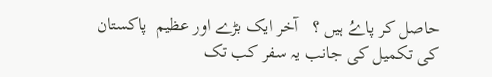حاصل کر پاےُ ہیں ؟   آخر ایک بڑے اور عظیم  پاکستان کی تکمیل کی جانب یہ سفر کب تک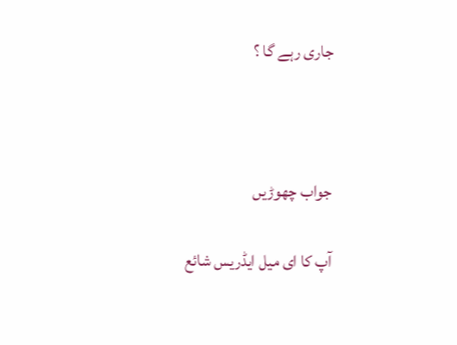جاری رہے گا ؟



جواب چھوڑیں

آپ کا ای میل ایڈریس شائع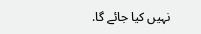نہیں کیا جائے گا.